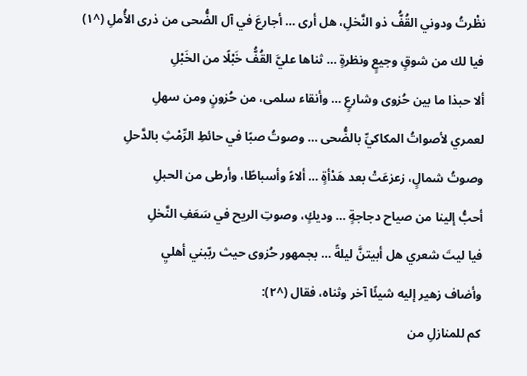نظْرتُ ودوني القُفُّ ذو النَّخلِ، هل أرى … أجارعَ في آل الضُّحى من ذرى الأُملِ (^١)
فيا لك من شوقٍ وجيعٍ ونظرةٍ … ثناها عليَّ القُفُّ خَبْلًا من الخَبْلِ
ألا حبذا ما بين حُزوى وشارعٍ … وأنقاء سلمى، من حُزونٍ ومن سهلِ
لعمري لأصواتُ المكاكيِّ بالضُّحى … وصوتُ صبًا في حائطِ الرِّمْثِ بالدَّحلِ
وصوتُ شمالٍ، زعزعَتْ بعد هَدْأةٍ … ألاءً وأسباطًا، وأرطى من الحبلِ
أحبُّ إلينا من صياح دجاجةٍ … وديكٍ، وصوتِ الريح في سَعَفِ النَّخلِ
فيا ليتَ شعري هل أبيتنَّ ليلةً … بجمهور حُزوى حيث ربّبني أهليِ
وأضاف زهير إليه شيئًا آخر وثناه، فقال (^٢):
كم للمنازلِ من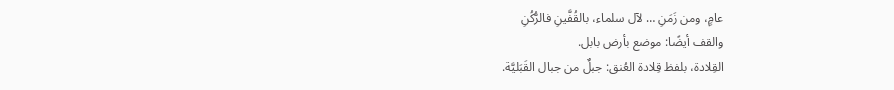عامٍ، ومن زَمَنِ … لآل سلماء، بالقُفَّينِ فالرُّكُنِ
والقف أيضًا: موضع بأرض بابل.
القِلادة، بلفظ قِلادة العُنق: جبلٌ من جبال القَبَليَّة.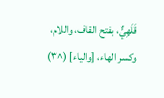قَلَهِيٌّ، بفتح القاف، واللام، وكسر الهاء، [والياء] (^٣)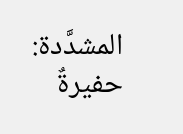المشدَّدة: حفيرةٌ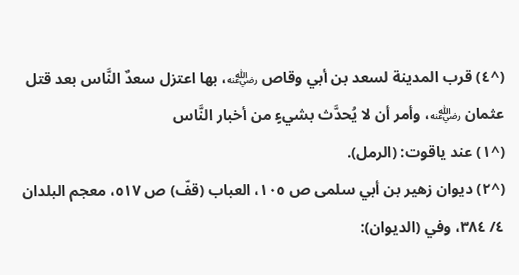(^٤) قرب المدينة لسعد بن أبي وقاص ﵁، بها اعتزل سعدٌ النَّاس بعد قتل عثمان ﵁، وأمر أن لا يُحدَّث بشيءٍ من أخبار النَّاس
(^١) عند ياقوت: (الرمل).
(^٢) ديوان زهير بن أبي سلمى ص ١٠٥، العباب (قفّ) ص ٥١٧، معجم البلدان ٤/ ٣٨٤، وفي (الديوان):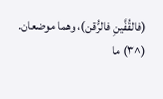(فالقُفَّينِ فالرُّقن)، وهما موضعان.
(^٣) ما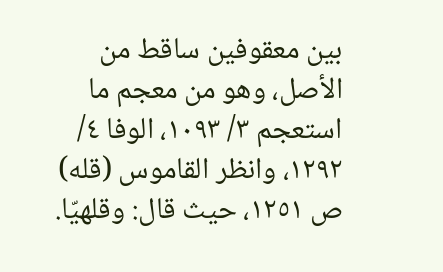بين معقوفين ساقط من الأصل، وهو من معجم ما استعجم ٣/ ١٠٩٣، الوفا ٤/ ١٢٩٢، وانظر القاموس (قله) ص ١٢٥١، حيث قال: وقلهيّا.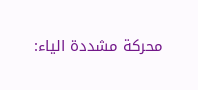محركة مشددة الياء: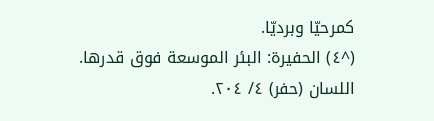كمرحيّا وبرديّا.
(^٤) الحفيرة: البئر الموسعة فوق قدرها. اللسان (حفر) ٤/ ٢٠٤.